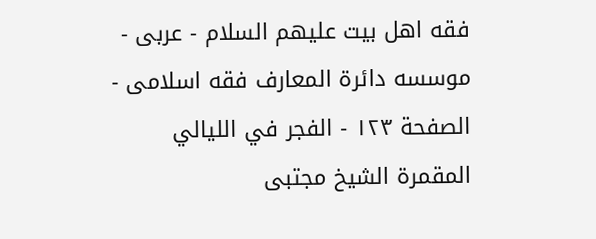فقه اهل بیت علیهم السلام - عربی - موسسه دائرة المعارف فقه اسلامی - الصفحة ١٢٣ - الفجر في الليالي المقمرة الشيخ مجتبى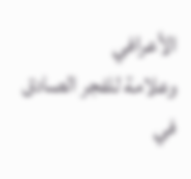الأعرافي
وعلامة للفجر الصادق في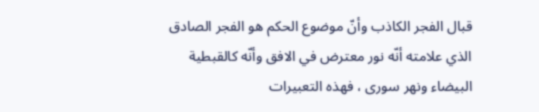قبال الفجر الكاذب وأنّ موضوع الحكم هو الفجر الصادق الذي علامته أنّه نور معترض في الافق وأنّه كالقبطية البيضاء ونهر سورى ، فهذه التعبيرات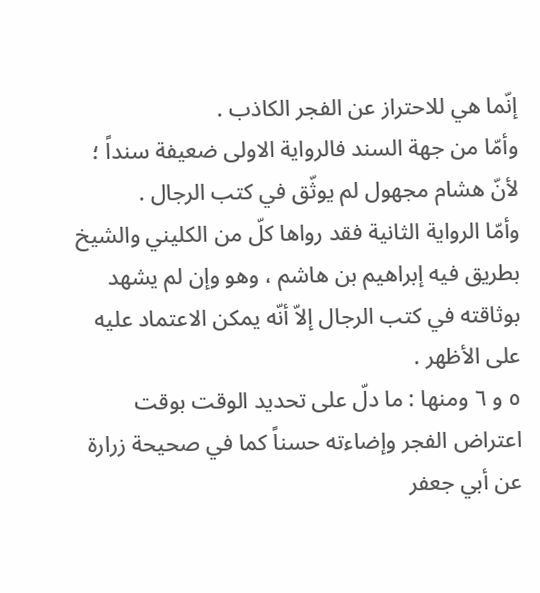إنّما هي للاحتراز عن الفجر الكاذب .
وأمّا من جهة السند فالرواية الاولى ضعيفة سنداً ؛ لأنّ هشام مجهول لم يوثّق في كتب الرجال .
وأمّا الرواية الثانية فقد رواها كلّ من الكليني والشيخ بطريق فيه إبراهيم بن هاشم ، وهو وإن لم يشهد بوثاقته في كتب الرجال إلاّ أنّه يمكن الاعتماد عليه على الأظهر .
٥ و ٦ ومنها : ما دلّ على تحديد الوقت بوقت اعتراض الفجر وإضاءته حسناً كما في صحيحة زرارة عن أبي جعفر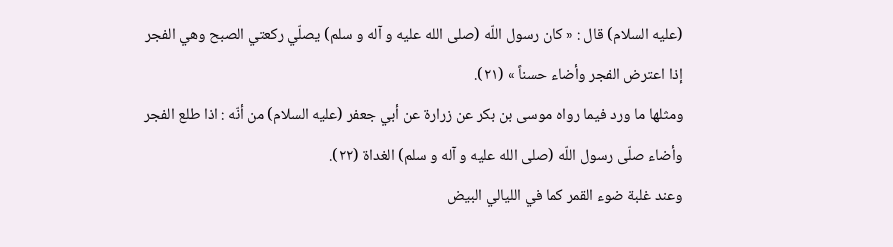(عليه السلام) قال : « كان رسول اللّه (صلى الله عليه و آله و سلم) يصلّي ركعتي الصبح وهي الفجر إذا اعترض الفجر وأضاء حسناً » (٢١).
ومثلها ما ورد فيما رواه موسى بن بكر عن زرارة عن أبي جعفر (عليه السلام) من أنّه : اذا طلع الفجر وأضاء صلّى رسول اللّه (صلى الله عليه و آله و سلم) الغداة (٢٢).
وعند غلبة ضوء القمر كما في الليالي البيض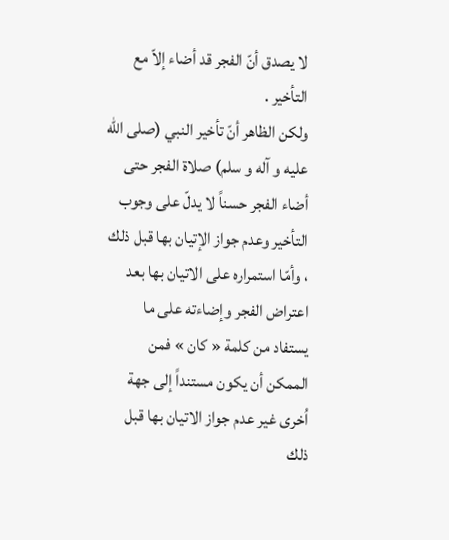لا يصدق أنّ الفجر قد أضاء إلاّ مع التأخير .
ولكن الظاهر أنّ تأخير النبي (صلى الله عليه و آله و سلم) صلاة الفجر حتى أضاء الفجر حسناً لا يدلّ على وجوب التأخير وعدم جواز الإتيان بها قبل ذلك ، وأمّا استمراره على الاتيان بها بعد اعتراض الفجر وإضاءته على ما يستفاد من كلمة « كان » فمن الممكن أن يكون مستنداً إلى جهة اُخرى غير عدم جواز الاتيان بها قبل ذلك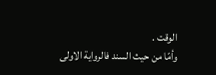الوقت .
وأمّا من حيث السند فالرواية الاولى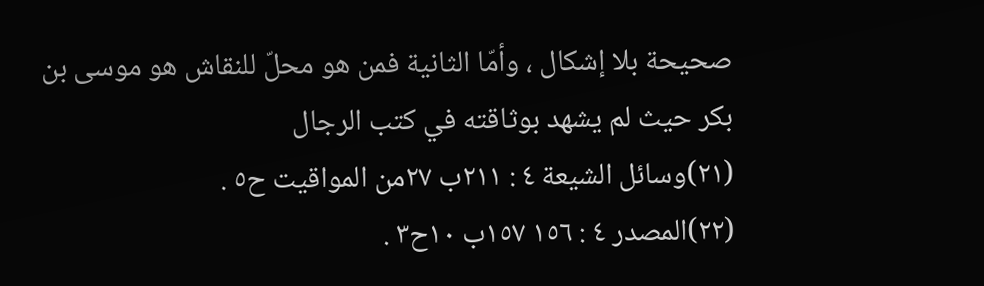صحيحة بلا إشكال ، وأمّا الثانية فمن هو محلّ للنقاش هو موسى بن بكر حيث لم يشهد بوثاقته في كتب الرجال
(٢١)وسائل الشيعة ٤ : ٢١١ب ٢٧من المواقيت ح٥ .
(٢٢)المصدر ٤ : ١٥٦ ١٥٧ب ١٠ح٣ .